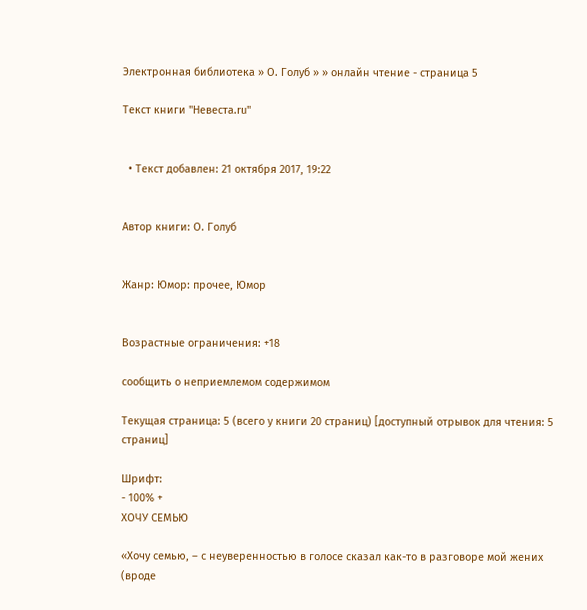Электронная библиотека » О. Голуб » » онлайн чтение - страница 5

Текст книги "Невеста.ru"


  • Текст добавлен: 21 октября 2017, 19:22


Автор книги: О. Голуб


Жанр: Юмор: прочее, Юмор


Возрастные ограничения: +18

сообщить о неприемлемом содержимом

Текущая страница: 5 (всего у книги 20 страниц) [доступный отрывок для чтения: 5 страниц]

Шрифт:
- 100% +
ХОЧУ СЕМЬЮ

«Хочу семью, – с неуверенностью в голосе сказал как-то в разговоре мой жених (вроде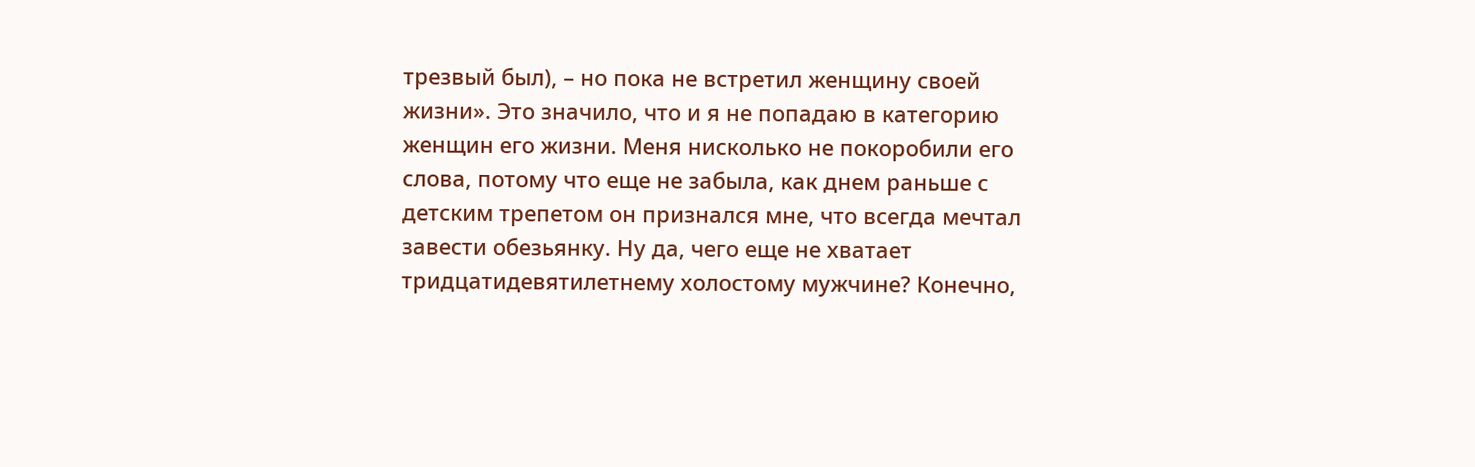трезвый был), – но пока не встретил женщину своей жизни». Это значило, что и я не попадаю в категорию женщин его жизни. Меня нисколько не покоробили его слова, потому что еще не забыла, как днем раньше с детским трепетом он признался мне, что всегда мечтал завести обезьянку. Ну да, чего еще не хватает тридцатидевятилетнему холостому мужчине? Конечно,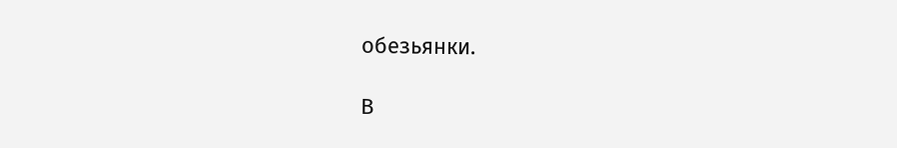обезьянки.

В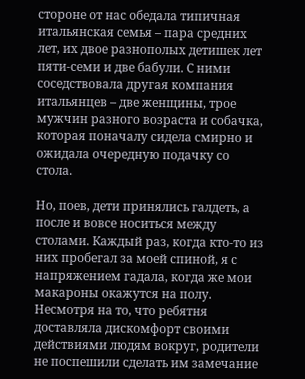стороне от нас обедала типичная итальянская семья – пара средних лет, их двое разнополых детишек лет пяти-семи и две бабули. С ними соседствовала другая компания итальянцев – две женщины, трое мужчин разного возраста и собачка, которая поначалу сидела смирно и ожидала очередную подачку со стола.

Но, поев, дети принялись галдеть, а после и вовсе носиться между столами. Каждый раз, когда кто-то из них пробегал за моей спиной, я с напряжением гадала, когда же мои макароны окажутся на полу. Несмотря на то, что ребятня доставляла дискомфорт своими действиями людям вокруг, родители не поспешили сделать им замечание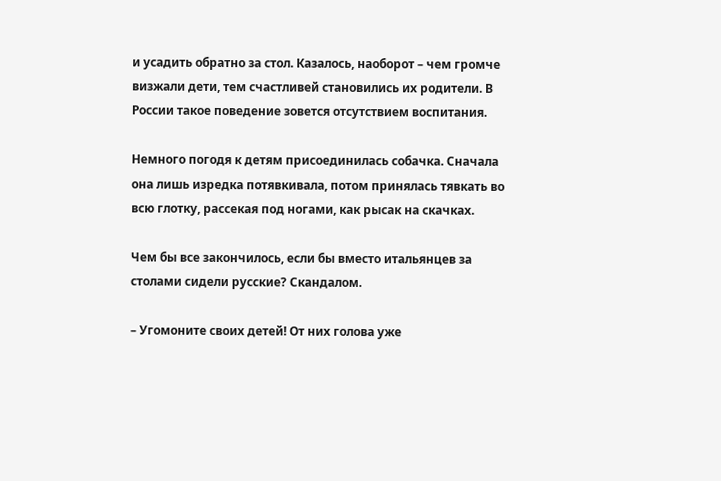и усадить обратно за стол. Казалось, наоборот – чем громче визжали дети, тем счастливей становились их родители. В России такое поведение зовется отсутствием воспитания.

Немного погодя к детям присоединилась собачка. Сначала она лишь изредка потявкивала, потом принялась тявкать во всю глотку, рассекая под ногами, как рысак на скачках.

Чем бы все закончилось, если бы вместо итальянцев за столами сидели русские? Скандалом.

– Угомоните своих детей! От них голова уже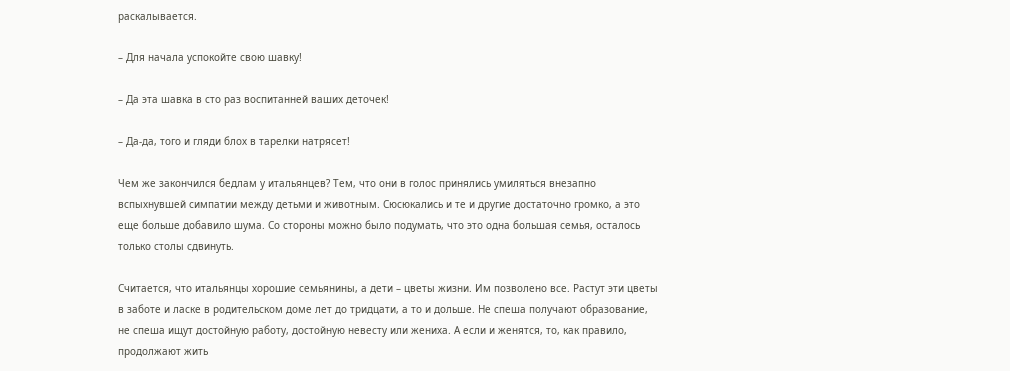раскалывается.

– Для начала успокойте свою шавку!

– Да эта шавка в сто раз воспитанней ваших деточек!

– Да-да, того и гляди блох в тарелки натрясет!

Чем же закончился бедлам у итальянцев? Тем, что они в голос принялись умиляться внезапно вспыхнувшей симпатии между детьми и животным. Сюсюкались и те и другие достаточно громко, а это еще больше добавило шума. Со стороны можно было подумать, что это одна большая семья, осталось только столы сдвинуть.

Считается, что итальянцы хорошие семьянины, а дети – цветы жизни. Им позволено все. Растут эти цветы в заботе и ласке в родительском доме лет до тридцати, а то и дольше. Не спеша получают образование, не спеша ищут достойную работу, достойную невесту или жениха. А если и женятся, то, как правило, продолжают жить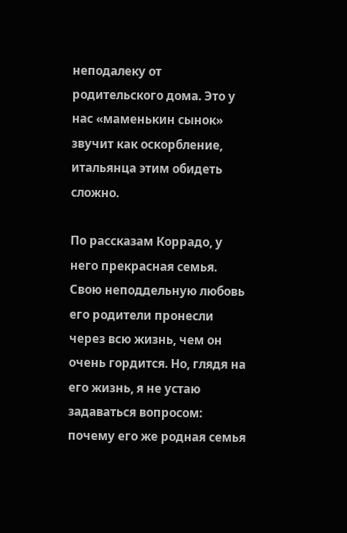неподалеку от родительского дома. Это у нас «маменькин сынок» звучит как оскорбление, итальянца этим обидеть сложно.

По рассказам Коррадо, у него прекрасная семья. Свою неподдельную любовь его родители пронесли через всю жизнь, чем он очень гордится. Но, глядя на его жизнь, я не устаю задаваться вопросом: почему его же родная семья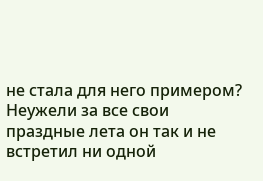не стала для него примером? Неужели за все свои праздные лета он так и не встретил ни одной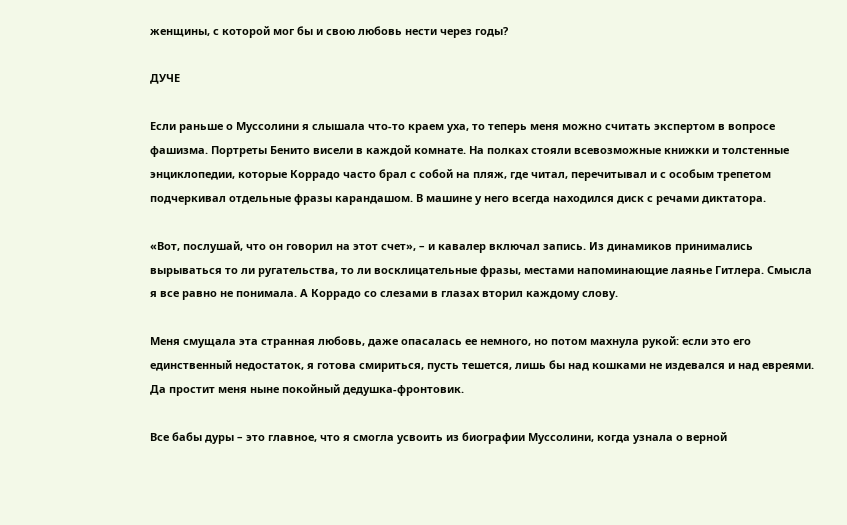женщины, с которой мог бы и свою любовь нести через годы?

ДУЧЕ

Если раньше о Муссолини я слышала что-то краем уха, то теперь меня можно считать экспертом в вопросе фашизма. Портреты Бенито висели в каждой комнате. На полках стояли всевозможные книжки и толстенные энциклопедии, которые Коррадо часто брал с собой на пляж, где читал, перечитывал и с особым трепетом подчеркивал отдельные фразы карандашом. В машине у него всегда находился диск с речами диктатора.

«Вот, послушай, что он говорил на этот счет», – и кавалер включал запись. Из динамиков принимались вырываться то ли ругательства, то ли восклицательные фразы, местами напоминающие лаянье Гитлера. Смысла я все равно не понимала. А Коррадо со слезами в глазах вторил каждому слову.

Меня смущала эта странная любовь, даже опасалась ее немного, но потом махнула рукой: если это его единственный недостаток, я готова смириться, пусть тешется, лишь бы над кошками не издевался и над евреями. Да простит меня ныне покойный дедушка-фронтовик.

Все бабы дуры – это главное, что я смогла усвоить из биографии Муссолини, когда узнала о верной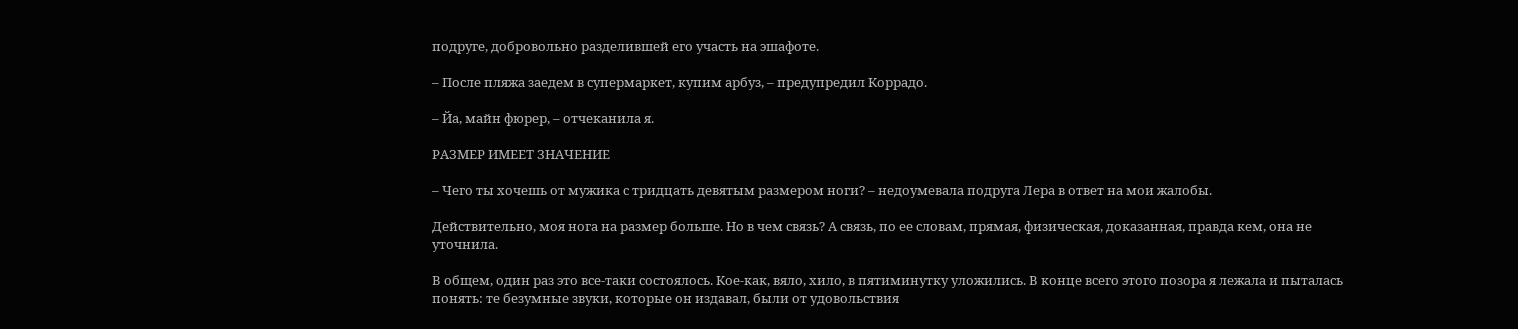подруге, добровольно разделившей его участь на эшафоте.

– После пляжа заедем в супермаркет, купим арбуз, – предупредил Коррадо.

– Йа, майн фюрер, – отчеканила я.

РАЗМЕР ИМЕЕТ ЗНАЧЕНИЕ

– Чего ты хочешь от мужика с тридцать девятым размером ноги? – недоумевала подруга Лера в ответ на мои жалобы.

Действительно, моя нога на размер больше. Но в чем связь? А связь, по ее словам, прямая, физическая, доказанная, правда кем, она не уточнила.

В общем, один раз это все-таки состоялось. Кое-как, вяло, хило, в пятиминутку уложились. В конце всего этого позора я лежала и пыталась понять: те безумные звуки, которые он издавал, были от удовольствия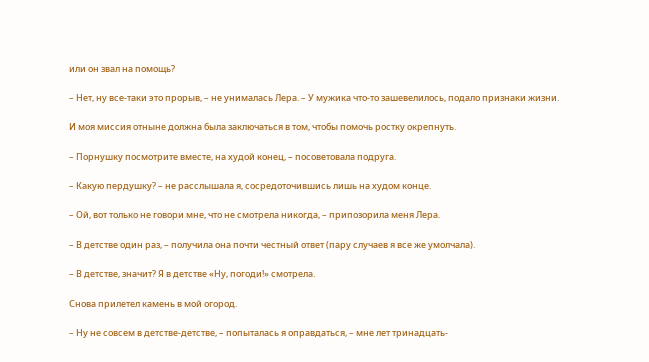или он звал на помощь?

– Нет, ну все-таки это прорыв, – не унималась Лера. – У мужика что-то зашевелилось, подало признаки жизни.

И моя миссия отныне должна была заключаться в том, чтобы помочь ростку окрепнуть.

– Порнушку посмотрите вместе, на худой конец, – посоветовала подруга.

– Какую пердушку? – не расслышала я, сосредоточившись лишь на худом конце.

– Ой, вот только не говори мне, что не смотрела никогда, – припозорила меня Лера.

– В детстве один раз, – получила она почти честный ответ (пару случаев я все же умолчала).

– В детстве, значит? Я в детстве «Ну, погоди!» смотрела.

Снова прилетел камень в мой огород.

– Ну не совсем в детстве-детстве, – попыталась я оправдаться, – мне лет тринадцать-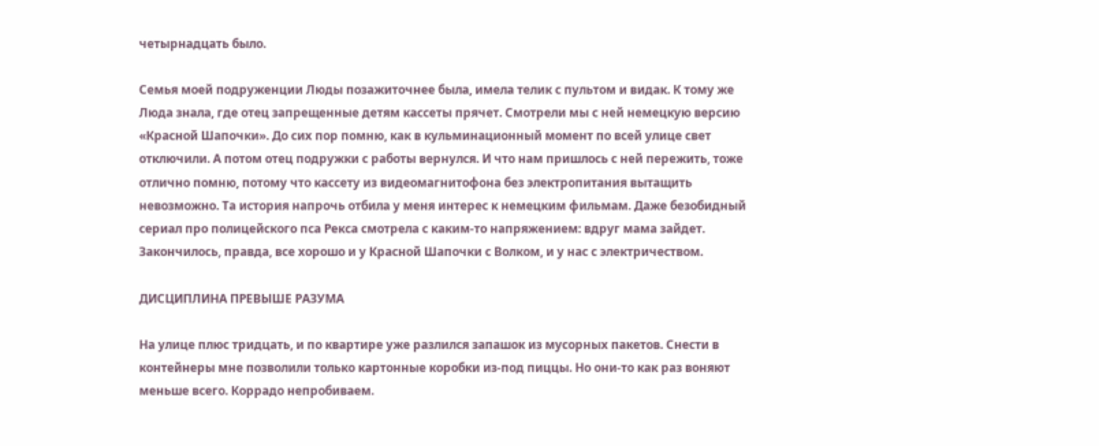четырнадцать было.

Семья моей подруженции Люды позажиточнее была, имела телик с пультом и видак. К тому же Люда знала, где отец запрещенные детям кассеты прячет. Смотрели мы с ней немецкую версию «Красной Шапочки». До сих пор помню, как в кульминационный момент по всей улице свет отключили. А потом отец подружки с работы вернулся. И что нам пришлось с ней пережить, тоже отлично помню, потому что кассету из видеомагнитофона без электропитания вытащить невозможно. Та история напрочь отбила у меня интерес к немецким фильмам. Даже безобидный сериал про полицейского пса Рекса смотрела с каким-то напряжением: вдруг мама зайдет. Закончилось, правда, все хорошо и у Красной Шапочки с Волком, и у нас с электричеством.

ДИСЦИПЛИНА ПРЕВЫШЕ РАЗУМА

На улице плюс тридцать, и по квартире уже разлился запашок из мусорных пакетов. Снести в контейнеры мне позволили только картонные коробки из-под пиццы. Но они-то как раз воняют меньше всего. Коррадо непробиваем.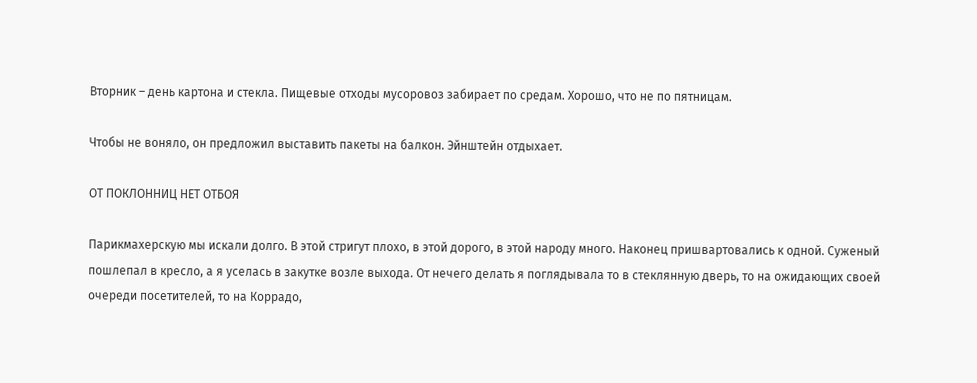Вторник – день картона и стекла. Пищевые отходы мусоровоз забирает по средам. Хорошо, что не по пятницам.

Чтобы не воняло, он предложил выставить пакеты на балкон. Эйнштейн отдыхает.

ОТ ПОКЛОННИЦ НЕТ ОТБОЯ

Парикмахерскую мы искали долго. В этой стригут плохо, в этой дорого, в этой народу много. Наконец пришвартовались к одной. Суженый пошлепал в кресло, а я уселась в закутке возле выхода. От нечего делать я поглядывала то в стеклянную дверь, то на ожидающих своей очереди посетителей, то на Коррадо,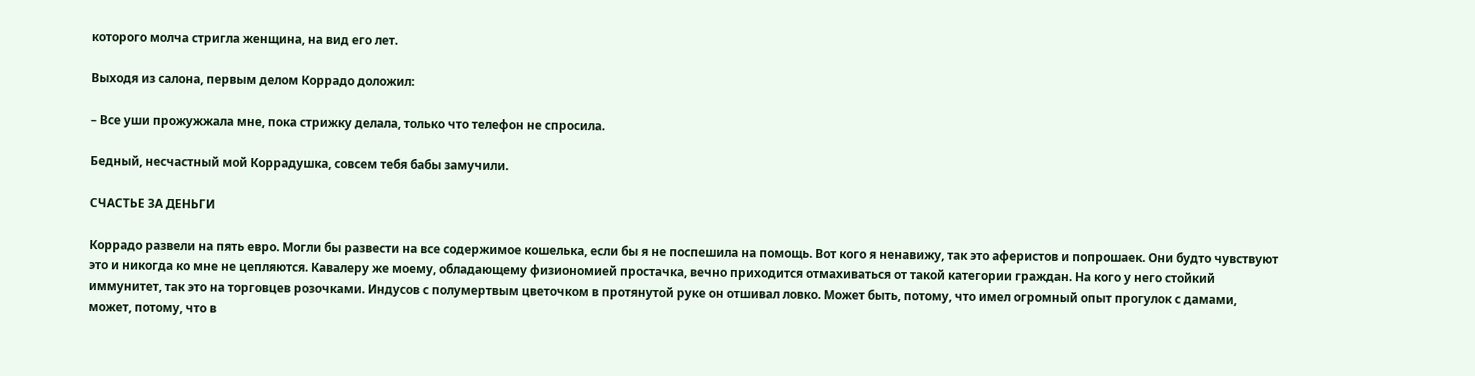которого молча стригла женщина, на вид его лет.

Выходя из салона, первым делом Коррадо доложил:

– Все уши прожужжала мне, пока стрижку делала, только что телефон не спросила.

Бедный, несчастный мой Коррадушка, совсем тебя бабы замучили.

СЧАСТЬЕ ЗА ДЕНЬГИ

Коррадо развели на пять евро. Могли бы развести на все содержимое кошелька, если бы я не поспешила на помощь. Вот кого я ненавижу, так это аферистов и попрошаек. Они будто чувствуют это и никогда ко мне не цепляются. Кавалеру же моему, обладающему физиономией простачка, вечно приходится отмахиваться от такой категории граждан. На кого у него стойкий иммунитет, так это на торговцев розочками. Индусов с полумертвым цветочком в протянутой руке он отшивал ловко. Может быть, потому, что имел огромный опыт прогулок с дамами, может, потому, что в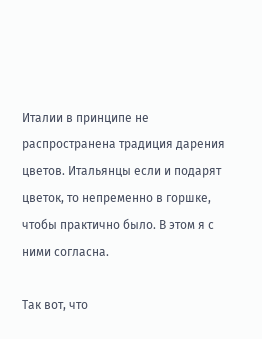Италии в принципе не распространена традиция дарения цветов. Итальянцы если и подарят цветок, то непременно в горшке, чтобы практично было. В этом я с ними согласна.

Так вот, что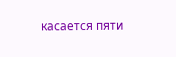касается пяти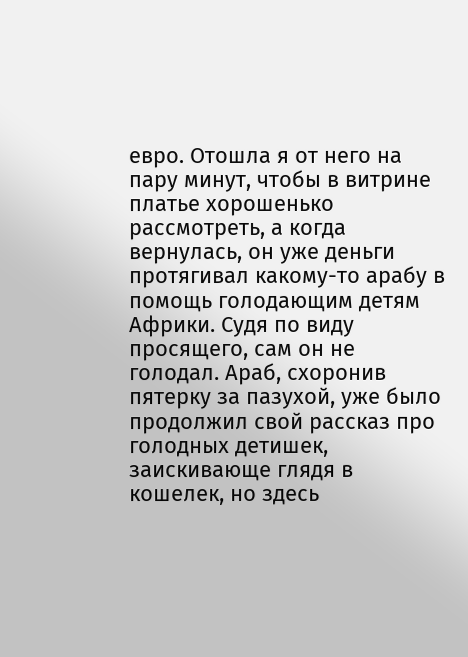евро. Отошла я от него на пару минут, чтобы в витрине платье хорошенько рассмотреть, а когда вернулась, он уже деньги протягивал какому-то арабу в помощь голодающим детям Африки. Судя по виду просящего, сам он не голодал. Араб, схоронив пятерку за пазухой, уже было продолжил свой рассказ про голодных детишек, заискивающе глядя в кошелек, но здесь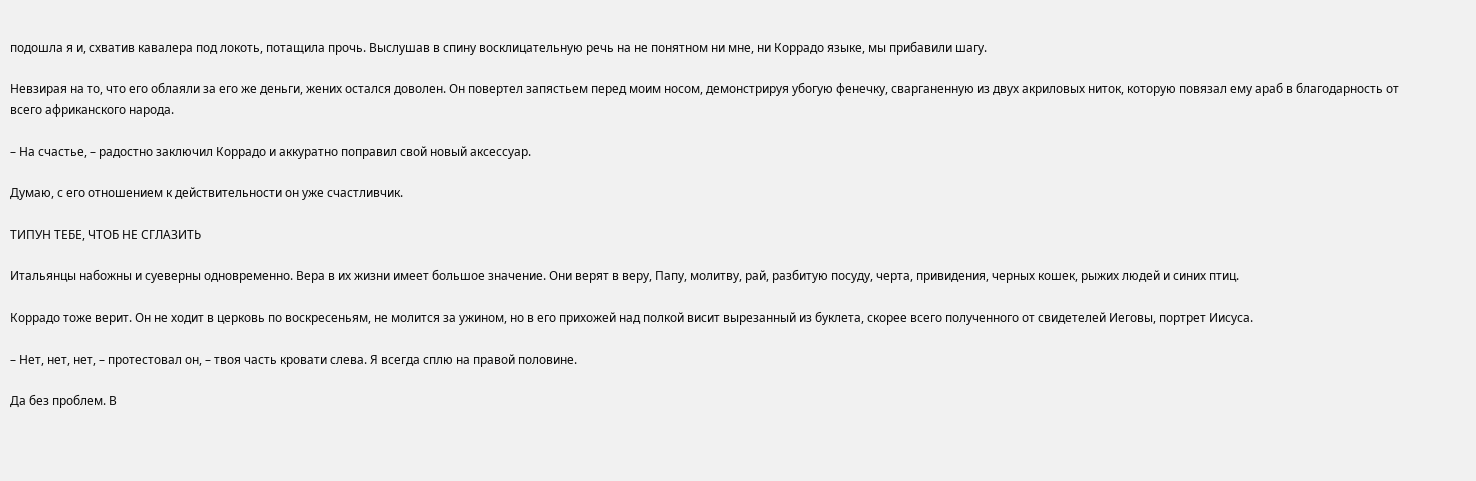подошла я и, схватив кавалера под локоть, потащила прочь. Выслушав в спину восклицательную речь на не понятном ни мне, ни Коррадо языке, мы прибавили шагу.

Невзирая на то, что его облаяли за его же деньги, жених остался доволен. Он повертел запястьем перед моим носом, демонстрируя убогую фенечку, сварганенную из двух акриловых ниток, которую повязал ему араб в благодарность от всего африканского народа.

– На счастье, – радостно заключил Коррадо и аккуратно поправил свой новый аксессуар.

Думаю, с его отношением к действительности он уже счастливчик.

ТИПУН ТЕБЕ, ЧТОБ НЕ СГЛАЗИТЬ

Итальянцы набожны и суеверны одновременно. Вера в их жизни имеет большое значение. Они верят в веру, Папу, молитву, рай, разбитую посуду, черта, привидения, черных кошек, рыжих людей и синих птиц.

Коррадо тоже верит. Он не ходит в церковь по воскресеньям, не молится за ужином, но в его прихожей над полкой висит вырезанный из буклета, скорее всего полученного от свидетелей Иеговы, портрет Иисуса.

– Нет, нет, нет, – протестовал он, – твоя часть кровати слева. Я всегда сплю на правой половине.

Да без проблем. В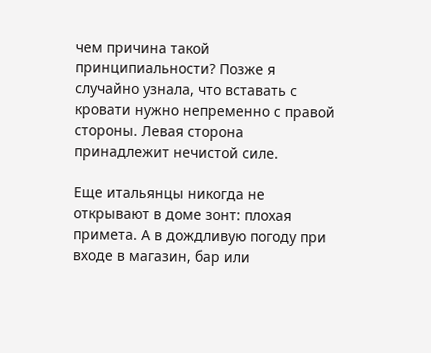чем причина такой принципиальности? Позже я случайно узнала, что вставать с кровати нужно непременно с правой стороны. Левая сторона принадлежит нечистой силе.

Еще итальянцы никогда не открывают в доме зонт: плохая примета. А в дождливую погоду при входе в магазин, бар или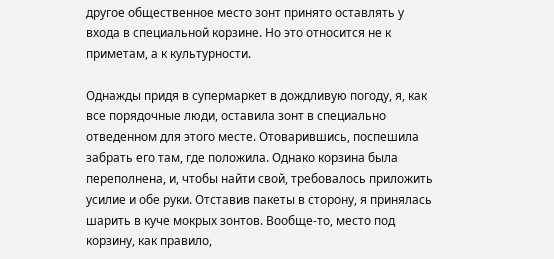другое общественное место зонт принято оставлять у входа в специальной корзине. Но это относится не к приметам, а к культурности.

Однажды придя в супермаркет в дождливую погоду, я, как все порядочные люди, оставила зонт в специально отведенном для этого месте. Отоварившись, поспешила забрать его там, где положила. Однако корзина была переполнена, и, чтобы найти свой, требовалось приложить усилие и обе руки. Отставив пакеты в сторону, я принялась шарить в куче мокрых зонтов. Вообще-то, место под корзину, как правило,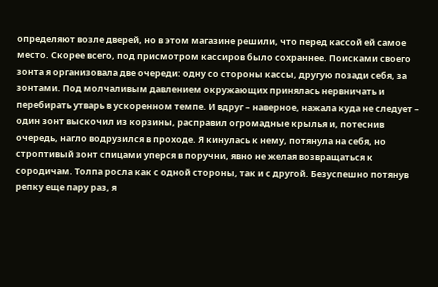определяют возле дверей, но в этом магазине решили, что перед кассой ей самое место. Скорее всего, под присмотром кассиров было сохраннее. Поисками своего зонта я организовала две очереди: одну со стороны кассы, другую позади себя, за зонтами. Под молчаливым давлением окружающих принялась нервничать и перебирать утварь в ускоренном темпе. И вдруг – наверное, нажала куда не следует – один зонт выскочил из корзины, расправил огромадные крылья и, потеснив очередь, нагло водрузился в проходе. Я кинулась к нему, потянула на себя, но строптивый зонт спицами уперся в поручни, явно не желая возвращаться к сородичам. Толпа росла как с одной стороны, так и с другой. Безуспешно потянув репку еще пару раз, я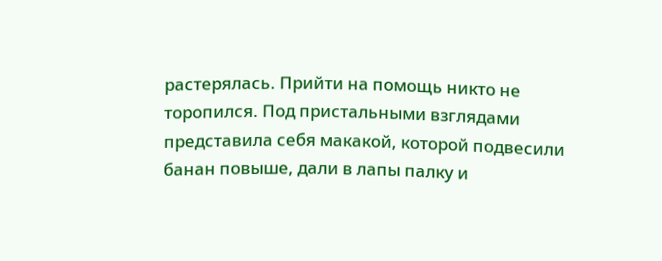растерялась. Прийти на помощь никто не торопился. Под пристальными взглядами представила себя макакой, которой подвесили банан повыше, дали в лапы палку и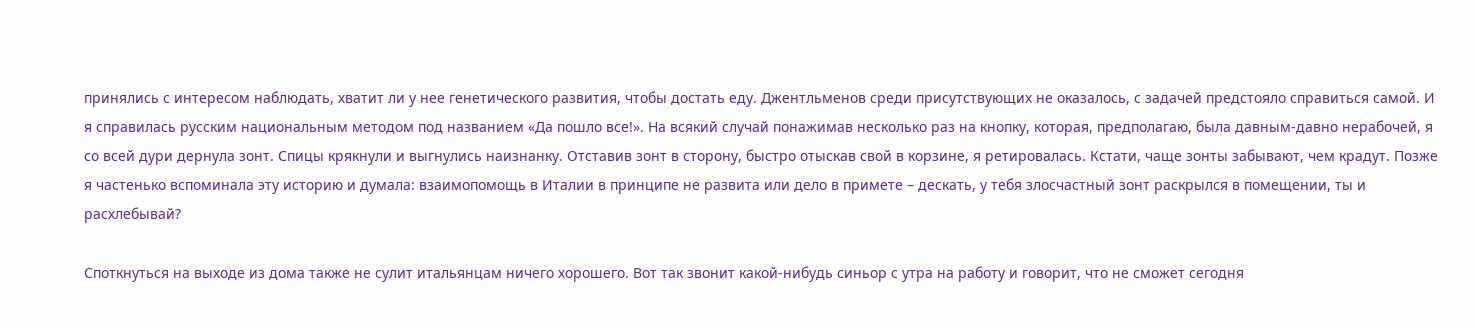принялись с интересом наблюдать, хватит ли у нее генетического развития, чтобы достать еду. Джентльменов среди присутствующих не оказалось, с задачей предстояло справиться самой. И я справилась русским национальным методом под названием «Да пошло все!». На всякий случай понажимав несколько раз на кнопку, которая, предполагаю, была давным-давно нерабочей, я со всей дури дернула зонт. Спицы крякнули и выгнулись наизнанку. Отставив зонт в сторону, быстро отыскав свой в корзине, я ретировалась. Кстати, чаще зонты забывают, чем крадут. Позже я частенько вспоминала эту историю и думала: взаимопомощь в Италии в принципе не развита или дело в примете – дескать, у тебя злосчастный зонт раскрылся в помещении, ты и расхлебывай?

Споткнуться на выходе из дома также не сулит итальянцам ничего хорошего. Вот так звонит какой-нибудь синьор с утра на работу и говорит, что не сможет сегодня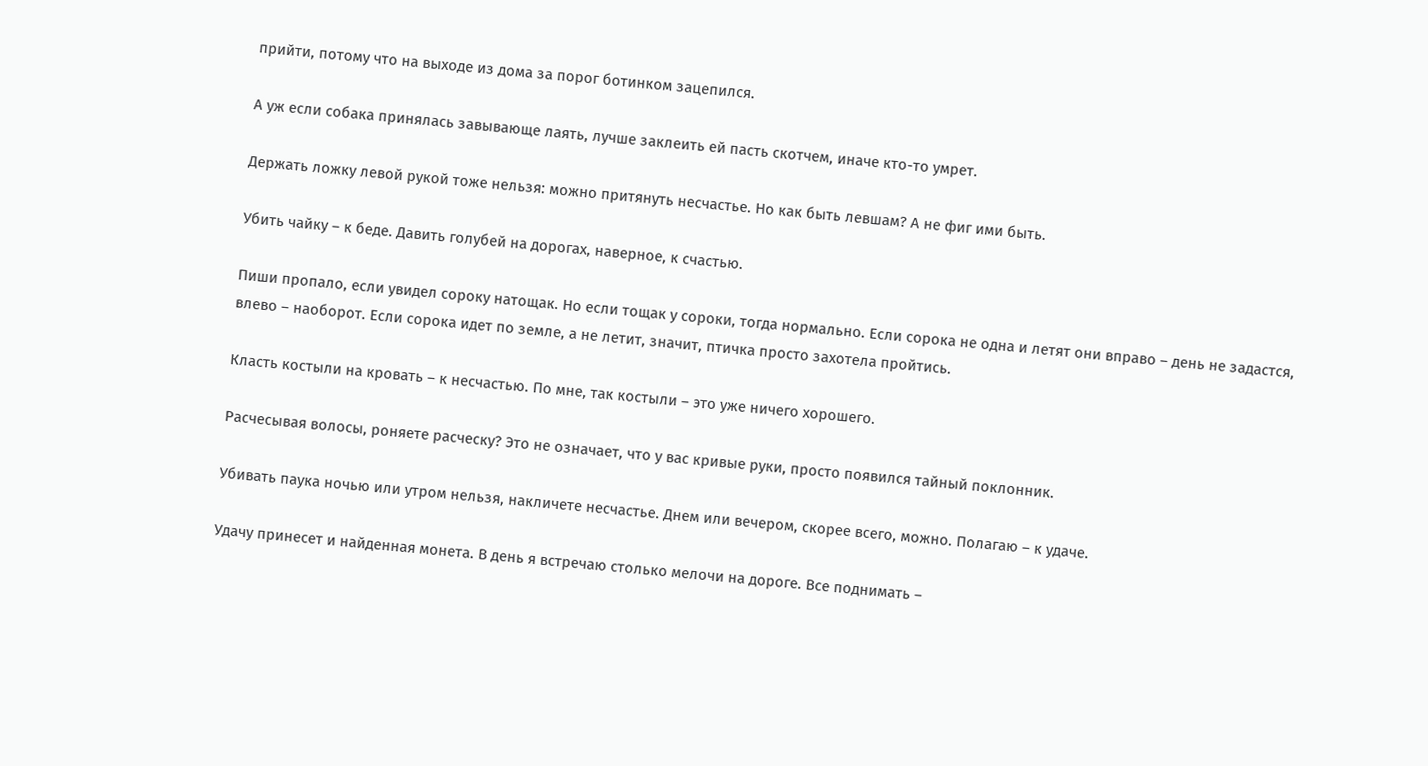прийти, потому что на выходе из дома за порог ботинком зацепился.

А уж если собака принялась завывающе лаять, лучше заклеить ей пасть скотчем, иначе кто-то умрет.

Держать ложку левой рукой тоже нельзя: можно притянуть несчастье. Но как быть левшам? А не фиг ими быть.

Убить чайку – к беде. Давить голубей на дорогах, наверное, к счастью.

Пиши пропало, если увидел сороку натощак. Но если тощак у сороки, тогда нормально. Если сорока не одна и летят они вправо – день не задастся, влево – наоборот. Если сорока идет по земле, а не летит, значит, птичка просто захотела пройтись.

Класть костыли на кровать – к несчастью. По мне, так костыли – это уже ничего хорошего.

Расчесывая волосы, роняете расческу? Это не означает, что у вас кривые руки, просто появился тайный поклонник.

Убивать паука ночью или утром нельзя, накличете несчастье. Днем или вечером, скорее всего, можно. Полагаю – к удаче.

Удачу принесет и найденная монета. В день я встречаю столько мелочи на дороге. Все поднимать –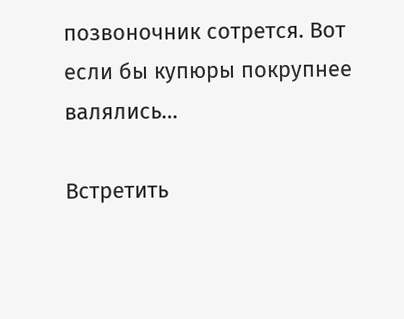позвоночник сотрется. Вот если бы купюры покрупнее валялись…

Встретить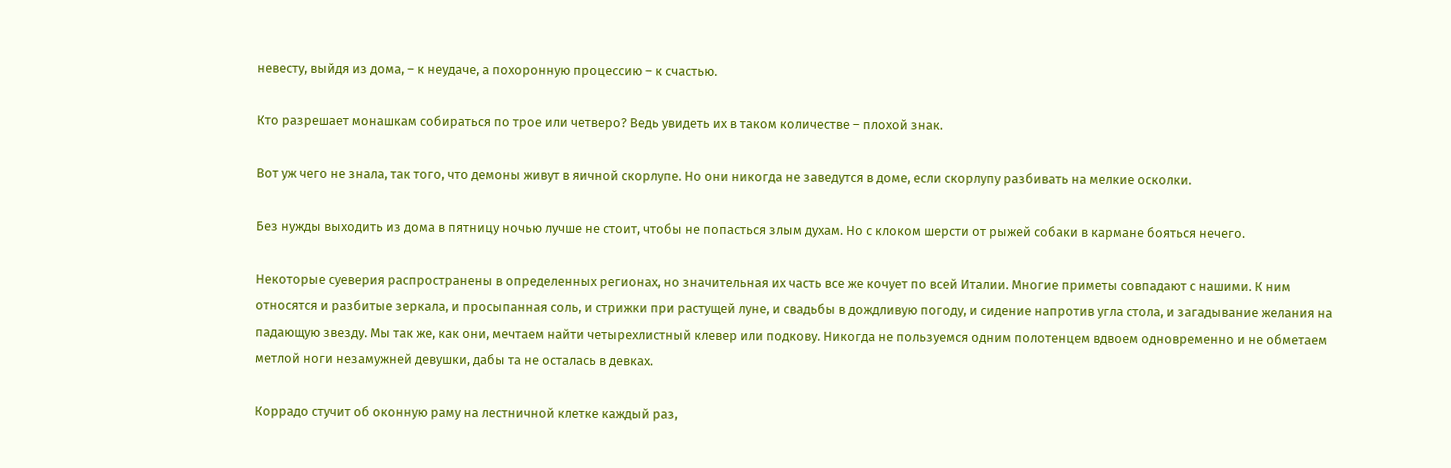невесту, выйдя из дома, – к неудаче, а похоронную процессию – к счастью.

Кто разрешает монашкам собираться по трое или четверо? Ведь увидеть их в таком количестве – плохой знак.

Вот уж чего не знала, так того, что демоны живут в яичной скорлупе. Но они никогда не заведутся в доме, если скорлупу разбивать на мелкие осколки.

Без нужды выходить из дома в пятницу ночью лучше не стоит, чтобы не попасться злым духам. Но с клоком шерсти от рыжей собаки в кармане бояться нечего.

Некоторые суеверия распространены в определенных регионах, но значительная их часть все же кочует по всей Италии. Многие приметы совпадают с нашими. К ним относятся и разбитые зеркала, и просыпанная соль, и стрижки при растущей луне, и свадьбы в дождливую погоду, и сидение напротив угла стола, и загадывание желания на падающую звезду. Мы так же, как они, мечтаем найти четырехлистный клевер или подкову. Никогда не пользуемся одним полотенцем вдвоем одновременно и не обметаем метлой ноги незамужней девушки, дабы та не осталась в девках.

Коррадо стучит об оконную раму на лестничной клетке каждый раз,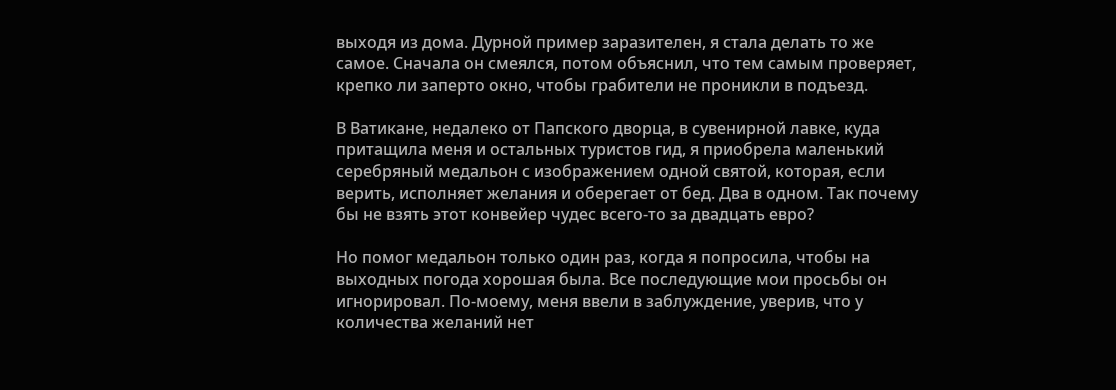выходя из дома. Дурной пример заразителен, я стала делать то же самое. Сначала он смеялся, потом объяснил, что тем самым проверяет, крепко ли заперто окно, чтобы грабители не проникли в подъезд.

В Ватикане, недалеко от Папского дворца, в сувенирной лавке, куда притащила меня и остальных туристов гид, я приобрела маленький серебряный медальон с изображением одной святой, которая, если верить, исполняет желания и оберегает от бед. Два в одном. Так почему бы не взять этот конвейер чудес всего-то за двадцать евро?

Но помог медальон только один раз, когда я попросила, чтобы на выходных погода хорошая была. Все последующие мои просьбы он игнорировал. По-моему, меня ввели в заблуждение, уверив, что у количества желаний нет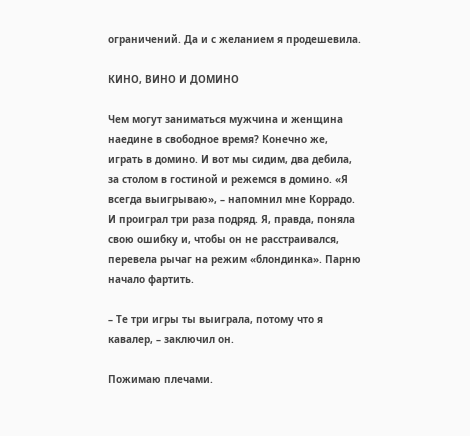ограничений. Да и с желанием я продешевила.

КИНО, ВИНО И ДОМИНО

Чем могут заниматься мужчина и женщина наедине в свободное время? Конечно же, играть в домино. И вот мы сидим, два дебила, за столом в гостиной и режемся в домино. «Я всегда выигрываю», – напомнил мне Коррадо. И проиграл три раза подряд. Я, правда, поняла свою ошибку и, чтобы он не расстраивался, перевела рычаг на режим «блондинка». Парню начало фартить.

– Те три игры ты выиграла, потому что я кавалер, – заключил он.

Пожимаю плечами.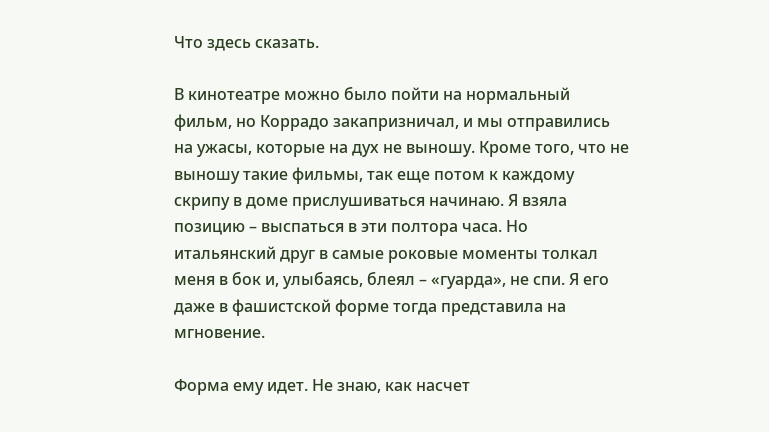Что здесь сказать.

В кинотеатре можно было пойти на нормальный фильм, но Коррадо закапризничал, и мы отправились на ужасы, которые на дух не выношу. Кроме того, что не выношу такие фильмы, так еще потом к каждому скрипу в доме прислушиваться начинаю. Я взяла позицию – выспаться в эти полтора часа. Но итальянский друг в самые роковые моменты толкал меня в бок и, улыбаясь, блеял – «гуарда», не спи. Я его даже в фашистской форме тогда представила на мгновение.

Форма ему идет. Не знаю, как насчет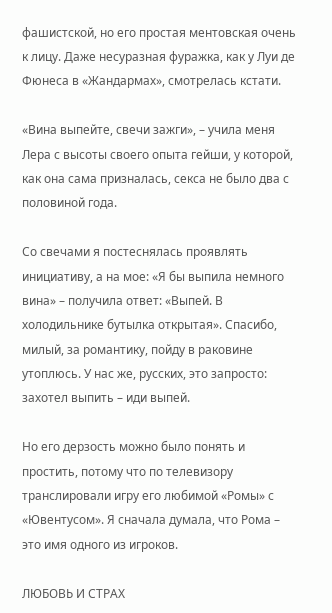фашистской, но его простая ментовская очень к лицу. Даже несуразная фуражка, как у Луи де Фюнеса в «Жандармах», смотрелась кстати.

«Вина выпейте, свечи зажги», – учила меня Лера с высоты своего опыта гейши, у которой, как она сама призналась, секса не было два с половиной года.

Со свечами я постеснялась проявлять инициативу, а на мое: «Я бы выпила немного вина» – получила ответ: «Выпей. В холодильнике бутылка открытая». Спасибо, милый, за романтику, пойду в раковине утоплюсь. У нас же, русских, это запросто: захотел выпить – иди выпей.

Но его дерзость можно было понять и простить, потому что по телевизору транслировали игру его любимой «Ромы» с «Ювентусом». Я сначала думала, что Рома – это имя одного из игроков.

ЛЮБОВЬ И СТРАХ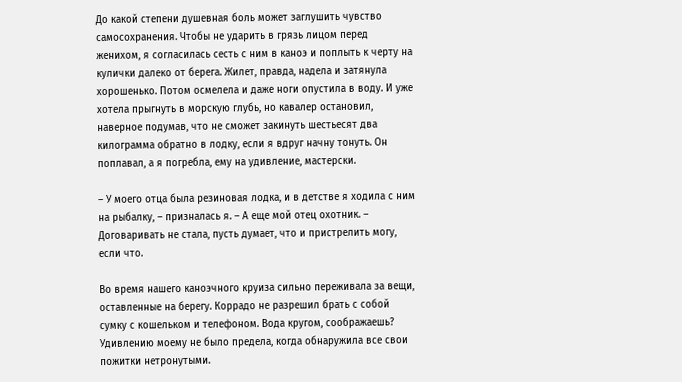До какой степени душевная боль может заглушить чувство самосохранения. Чтобы не ударить в грязь лицом перед женихом, я согласилась сесть с ним в каноэ и поплыть к черту на кулички далеко от берега. Жилет, правда, надела и затянула хорошенько. Потом осмелела и даже ноги опустила в воду. И уже хотела прыгнуть в морскую глубь, но кавалер остановил, наверное подумав, что не сможет закинуть шестьесят два килограмма обратно в лодку, если я вдруг начну тонуть. Он поплавал, а я погребла, ему на удивление, мастерски.

– У моего отца была резиновая лодка, и в детстве я ходила с ним на рыбалку, – призналась я. – А еще мой отец охотник. – Договаривать не стала, пусть думает, что и пристрелить могу, если что.

Во время нашего каноэчного круиза сильно переживала за вещи, оставленные на берегу. Коррадо не разрешил брать с собой сумку с кошельком и телефоном. Вода кругом, соображаешь? Удивлению моему не было предела, когда обнаружила все свои пожитки нетронутыми.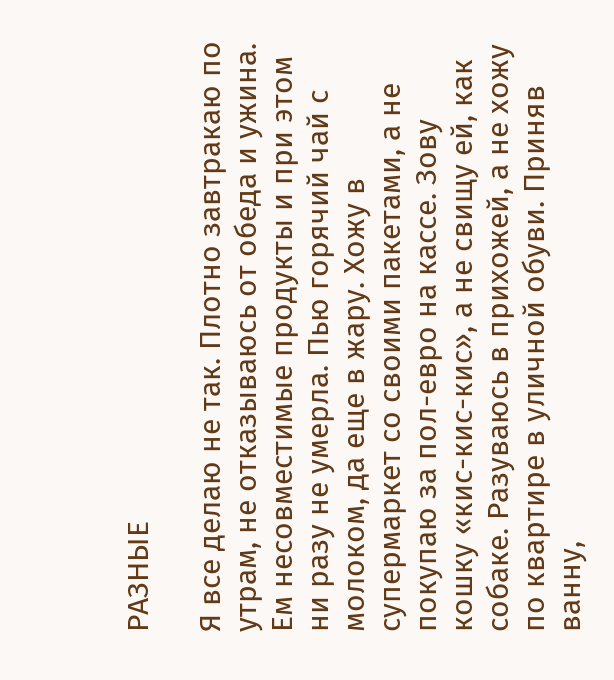РАЗНЫЕ

Я все делаю не так. Плотно завтракаю по утрам, не отказываюсь от обеда и ужина. Ем несовместимые продукты и при этом ни разу не умерла. Пью горячий чай с молоком, да еще в жару. Хожу в супермаркет со своими пакетами, а не покупаю за пол-евро на кассе. Зову кошку «кис-кис-кис», а не свищу ей, как собаке. Разуваюсь в прихожей, а не хожу по квартире в уличной обуви. Приняв ванну,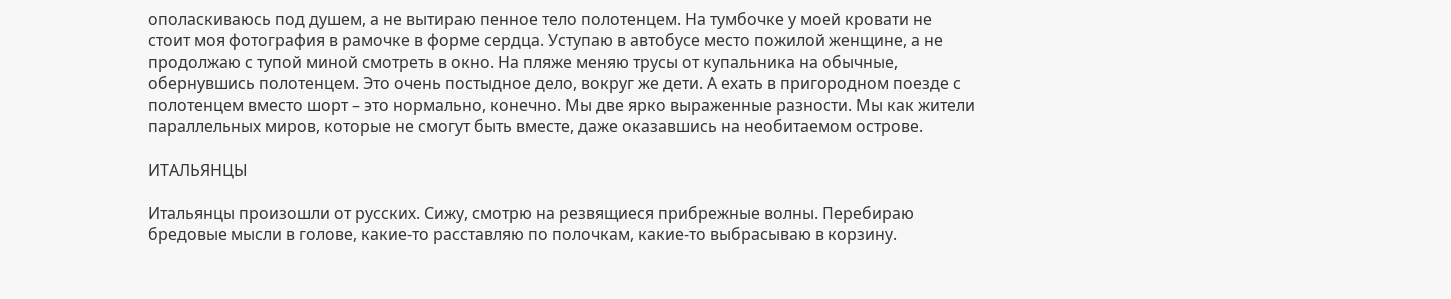ополаскиваюсь под душем, а не вытираю пенное тело полотенцем. На тумбочке у моей кровати не стоит моя фотография в рамочке в форме сердца. Уступаю в автобусе место пожилой женщине, а не продолжаю с тупой миной смотреть в окно. На пляже меняю трусы от купальника на обычные, обернувшись полотенцем. Это очень постыдное дело, вокруг же дети. А ехать в пригородном поезде с полотенцем вместо шорт – это нормально, конечно. Мы две ярко выраженные разности. Мы как жители параллельных миров, которые не смогут быть вместе, даже оказавшись на необитаемом острове.

ИТАЛЬЯНЦЫ

Итальянцы произошли от русских. Сижу, смотрю на резвящиеся прибрежные волны. Перебираю бредовые мысли в голове, какие-то расставляю по полочкам, какие-то выбрасываю в корзину.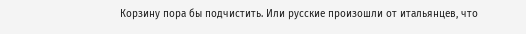Корзину пора бы подчистить. Или русские произошли от итальянцев, что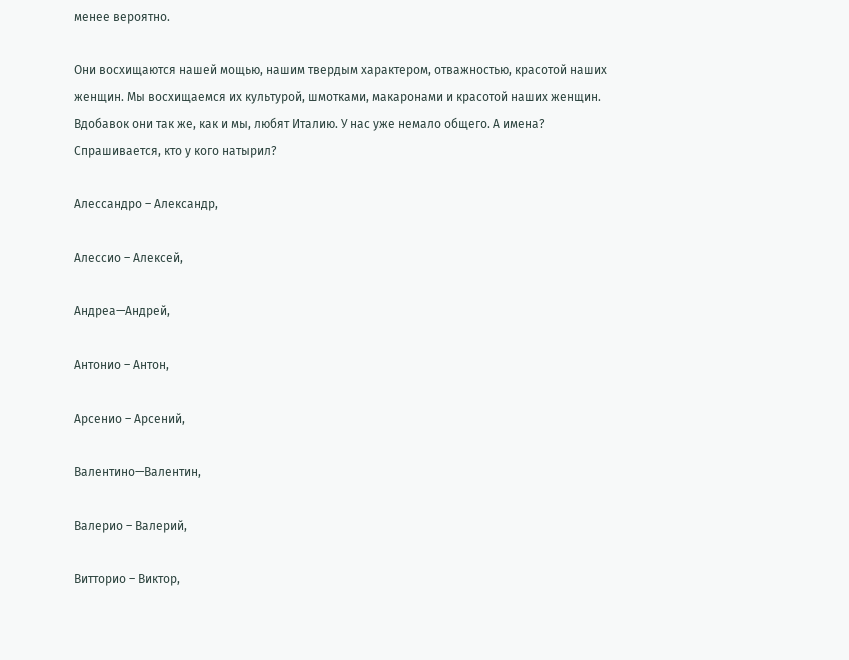менее вероятно.

Они восхищаются нашей мощью, нашим твердым характером, отважностью, красотой наших женщин. Мы восхищаемся их культурой, шмотками, макаронами и красотой наших женщин. Вдобавок они так же, как и мы, любят Италию. У нас уже немало общего. А имена? Спрашивается, кто у кого натырил?

Алессандро – Александр,

Алессио – Алексей,

Андреа—Андрей,

Антонио – Антон,

Арсенио – Арсений,

Валентино—Валентин,

Валерио – Валерий,

Витторио – Виктор,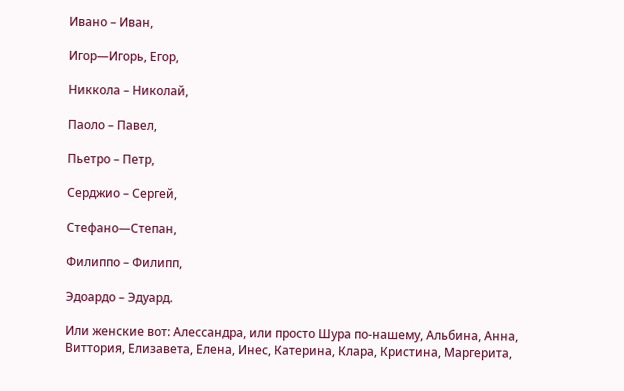Ивано – Иван,

Игор—Игорь, Егор,

Никкола – Николай,

Паоло – Павел,

Пьетро – Петр,

Серджио – Сергей,

Стефано—Степан,

Филиппо – Филипп,

Эдоардо – Эдуард.

Или женские вот: Алессандра, или просто Шура по-нашему, Альбина, Анна, Виттория, Елизавета, Елена, Инес, Катерина, Клара, Кристина, Маргерита,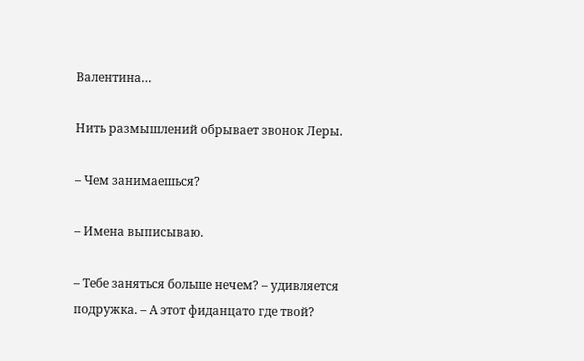Валентина…

Нить размышлений обрывает звонок Леры.

– Чем занимаешься?

– Имена выписываю.

– Тебе заняться больше нечем? – удивляется подружка. – А этот фиданцато где твой?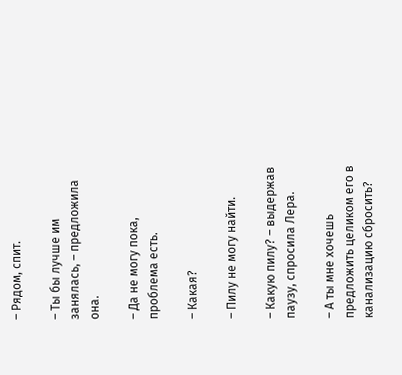– Рядом, спит.

– Ты бы лучше им занялась, – предложила она.

– Да не могу пока, проблема есть.

– Какая?

– Пилу не могу найти.

– Какую пилу? – выдержав паузу, спросила Лера.

– А ты мне хочешь предложить целиком его в канализацию сбросить?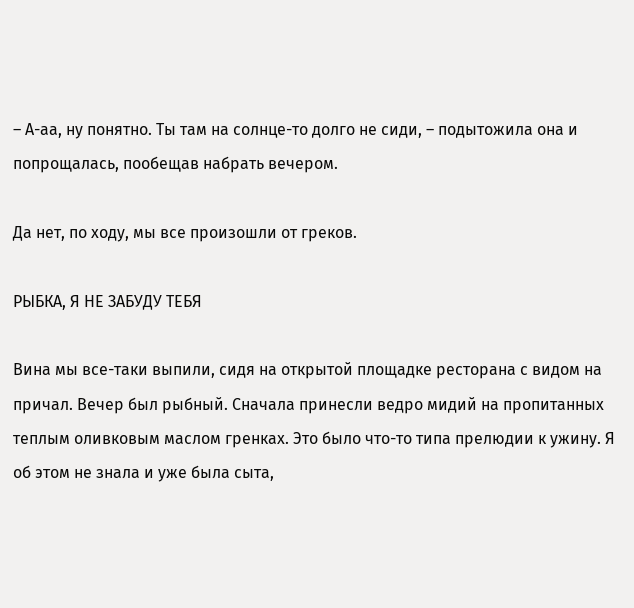– А-аа, ну понятно. Ты там на солнце-то долго не сиди, – подытожила она и попрощалась, пообещав набрать вечером.

Да нет, по ходу, мы все произошли от греков.

РЫБКА, Я НЕ ЗАБУДУ ТЕБЯ

Вина мы все-таки выпили, сидя на открытой площадке ресторана с видом на причал. Вечер был рыбный. Сначала принесли ведро мидий на пропитанных теплым оливковым маслом гренках. Это было что-то типа прелюдии к ужину. Я об этом не знала и уже была сыта,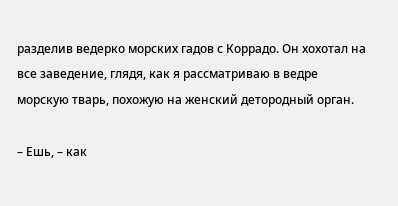разделив ведерко морских гадов с Коррадо. Он хохотал на все заведение, глядя, как я рассматриваю в ведре морскую тварь, похожую на женский детородный орган.

– Ешь, – как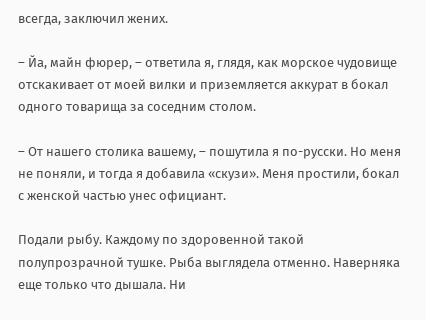всегда, заключил жених.

– Йа, майн фюрер, – ответила я, глядя, как морское чудовище отскакивает от моей вилки и приземляется аккурат в бокал одного товарища за соседним столом.

– От нашего столика вашему, – пошутила я по-русски. Но меня не поняли, и тогда я добавила «скузи». Меня простили, бокал с женской частью унес официант.

Подали рыбу. Каждому по здоровенной такой полупрозрачной тушке. Рыба выглядела отменно. Наверняка еще только что дышала. Ни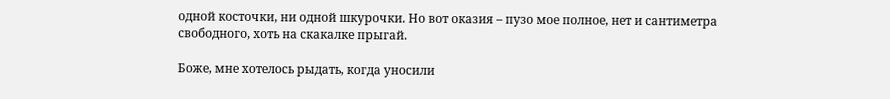одной косточки, ни одной шкурочки. Но вот оказия – пузо мое полное, нет и сантиметра свободного, хоть на скакалке прыгай.

Боже, мне хотелось рыдать, когда уносили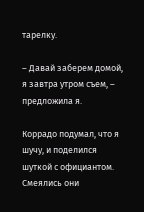тарелку.

– Давай заберем домой, я завтра утром съем, – предложила я.

Коррадо подумал, что я шучу, и поделился шуткой с официантом. Смеялись они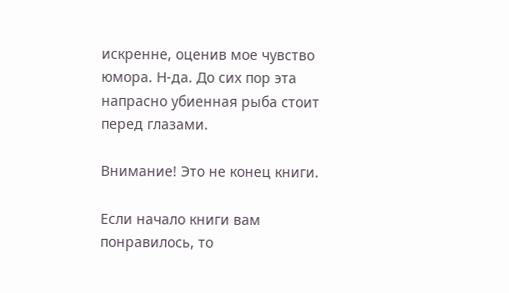искренне, оценив мое чувство юмора. Н-да. До сих пор эта напрасно убиенная рыба стоит перед глазами.

Внимание! Это не конец книги.

Если начало книги вам понравилось, то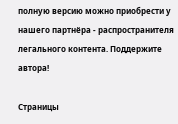полную версию можно приобрести у нашего партнёра - распространителя легального контента. Поддержите автора!

Страницы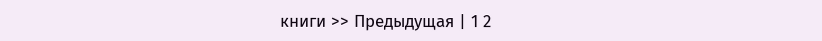книги >> Предыдущая | 1 2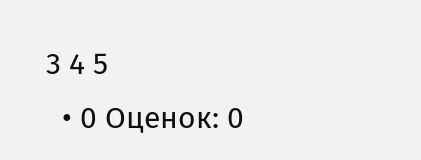3 4 5
  • 0 Оценок: 0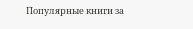Популярные книги за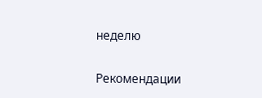неделю


Рекомендации